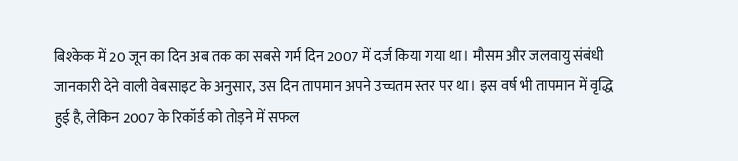बिश्केक में 20 जून का दिन अब तक का सबसे गर्म दिन 2007 में दर्ज किया गया था। मौसम और जलवायु संबंधी जानकारी देने वाली वेबसाइट के अनुसार, उस दिन तापमान अपने उच्चतम स्तर पर था। इस वर्ष भी तापमान में वृद्धि हुई है, लेकिन 2007 के रिकॉर्ड को तोड़ने में सफल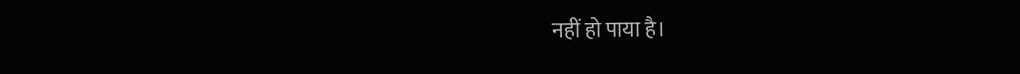नहीं हो पाया है।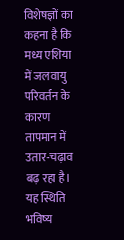विशेषज्ञों का कहना है कि मध्य एशिया में जलवायु परिवर्तन के कारण तापमान में उतार-चढ़ाव बढ़ रहा है। यह स्थिति भविष्य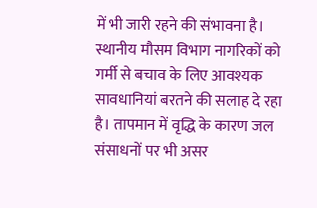में भी जारी रहने की संभावना है। स्थानीय मौसम विभाग नागरिकों को गर्मी से बचाव के लिए आवश्यक सावधानियां बरतने की सलाह दे रहा है। तापमान में वृद्धि के कारण जल संसाधनों पर भी असर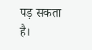पड़ सकता है।